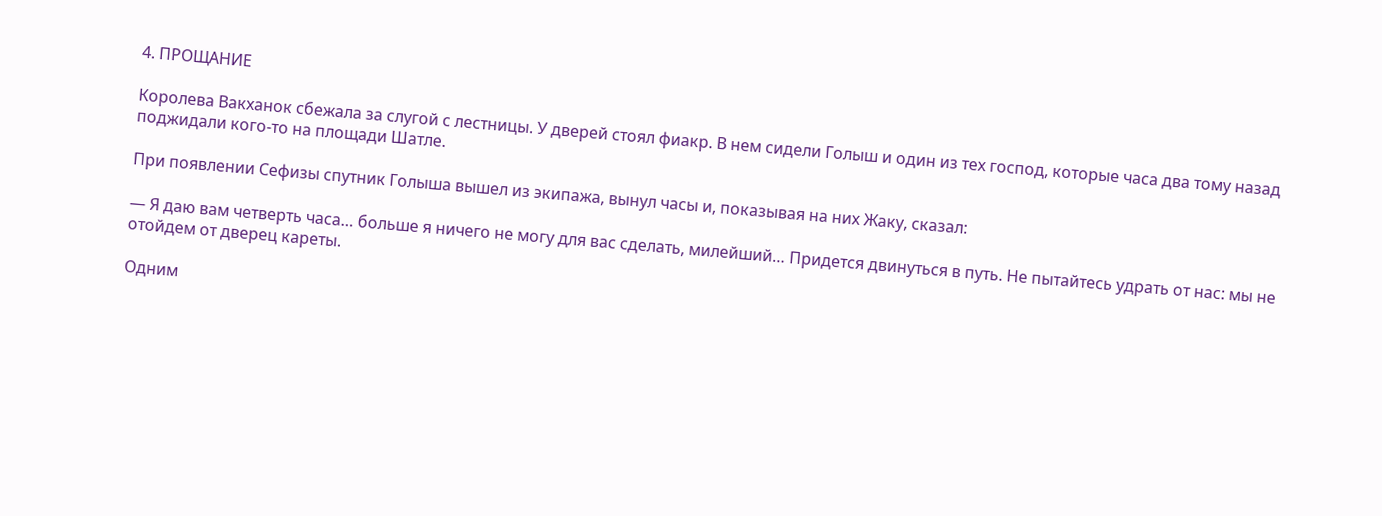4. ПРОЩАНИЕ

Королева Вакханок сбежала за слугой с лестницы. У дверей стоял фиакр. В нем сидели Голыш и один из тех господ, которые часа два тому назад поджидали кого-то на площади Шатле.

При появлении Сефизы спутник Голыша вышел из экипажа, вынул часы и, показывая на них Жаку, сказал:

— Я даю вам четверть часа… больше я ничего не могу для вас сделать, милейший… Придется двинуться в путь. Не пытайтесь удрать от нас: мы не отойдем от дверец кареты.

Одним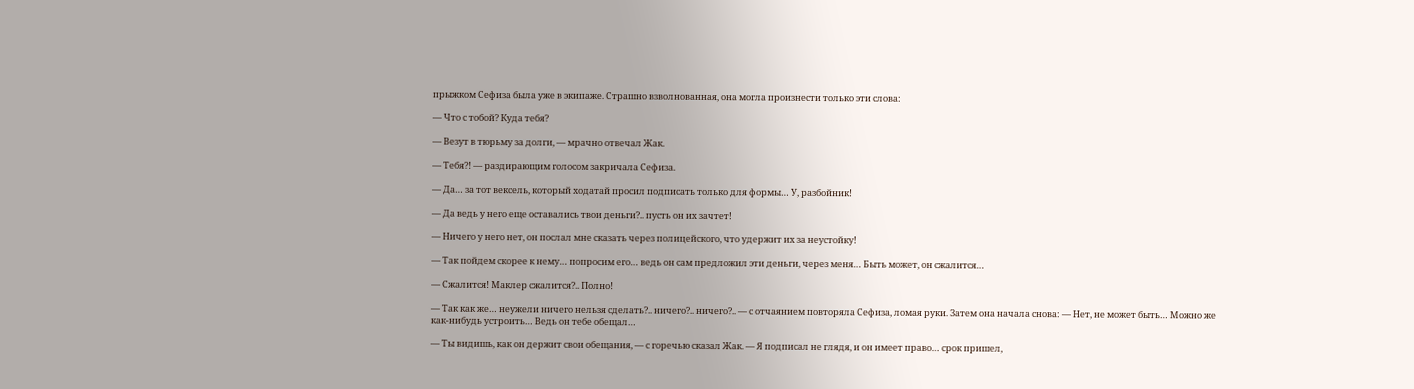прыжком Сефиза была уже в экипаже. Страшно взволнованная, она могла произнести только эти слова:

— Что с тобой? Куда тебя?

— Везут в тюрьму за долги, — мрачно отвечал Жак.

— Тебя?! — раздирающим голосом закричала Сефиза.

— Да… за тот вексель, который ходатай просил подписать только для формы… У, разбойник!

— Да ведь у него еще оставались твои деньги?.. пусть он их зачтет!

— Ничего у него нет, он послал мне сказать через полицейского, что удержит их за неустойку!

— Так пойдем скорее к нему… попросим его… ведь он сам предложил эти деньги, через меня… Быть может, он сжалится…

— Сжалится! Маклер сжалится?.. Полно!

— Так как же… неужели ничего нельзя сделать?.. ничего?.. ничего?.. — с отчаянием повторяла Сефиза, ломая руки. Затем она начала снова: — Нет, не может быть… Можно же как-нибудь устроить… Ведь он тебе обещал…

— Ты видишь, как он держит свои обещания, — с горечью сказал Жак. — Я подписал не глядя, и он имеет право… срок пришел,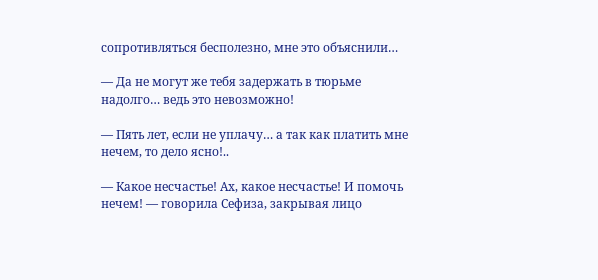сопротивляться бесполезно, мне это объяснили…

— Да не могут же тебя задержать в тюрьме надолго… ведь это невозможно!

— Пять лет, если не уплачу… а так как платить мне нечем, то дело ясно!..

— Какое несчастье! Ах, какое несчастье! И помочь нечем! — говорила Сефиза, закрывая лицо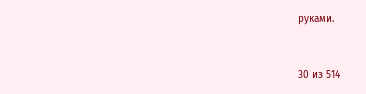руками.



30 из 514